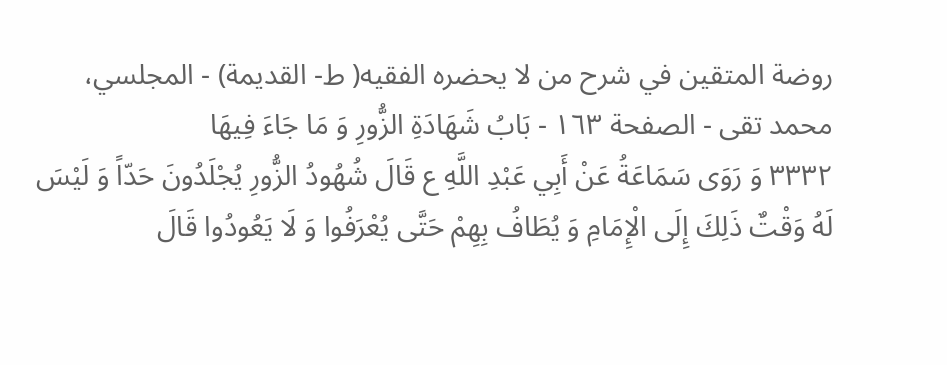روضة المتقين في شرح من لا يحضره الفقيه( ط- القديمة) - المجلسي، محمد تقى - الصفحة ١٦٣ - بَابُ شَهَادَةِ الزُّورِ وَ مَا جَاءَ فِيهَا
٣٣٣٢ وَ رَوَى سَمَاعَةُ عَنْ أَبِي عَبْدِ اللَّهِ ع قَالَ شُهُودُ الزُّورِ يُجْلَدُونَ حَدّاً وَ لَيْسَ لَهُ وَقْتٌ ذَلِكَ إِلَى الْإِمَامِ وَ يُطَافُ بِهِمْ حَتَّى يُعْرَفُوا وَ لَا يَعُودُوا قَالَ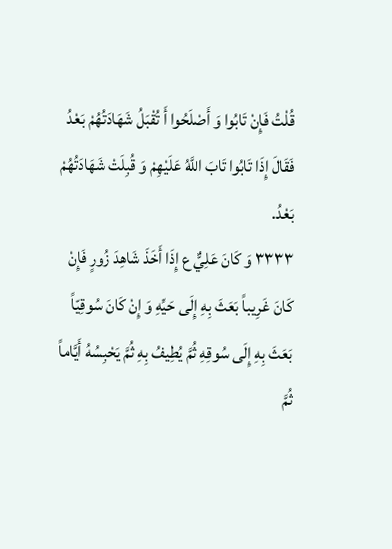قُلْتُ فَإِنْ تَابُوا وَ أَصْلَحُوا أَ تُقْبَلُ شَهَادَتُهُمْ بَعْدُ فَقَالَ إِذَا تَابُوا تَابَ اللَّهُ عَلَيْهِمْ وَ قُبِلَتْ شَهَادَتُهُمْ بَعْدُ.
٣٣٣٣ وَ كَانَ عَلِيٌّ ع إِذَا أَخَذَ شَاهِدَ زُورٍ فَإِنْ كَانَ غَرِيباً بَعَثَ بِهِ إِلَى حَيِّهِ وَ إِنْ كَانَ سُوقِيّاً بَعَثَ بِهِ إِلَى سُوقِهِ ثُمَّ يُطِيفُ بِهِ ثُمَّ يَحْبِسُهُ أَيَّاماً ثُمَّ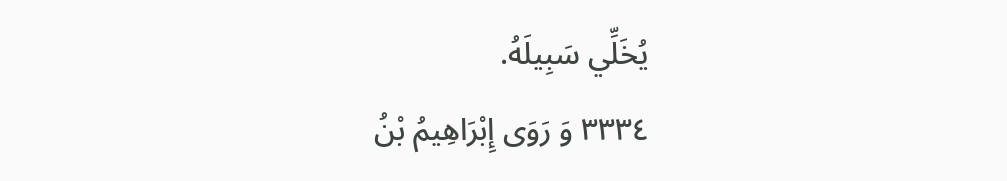يُخَلِّي سَبِيلَهُ.
٣٣٣٤ وَ رَوَى إِبْرَاهِيمُ بْنُ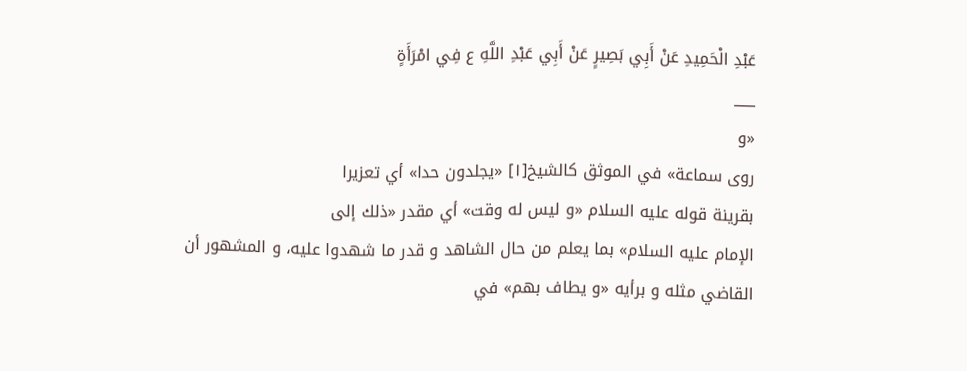عَبْدِ الْحَمِيدِ عَنْ أَبِي بَصِيرٍ عَنْ أَبِي عَبْدِ اللَّهِ ع فِي امْرَأَةٍ
___
«و
روى سماعة» في الموثق كالشيخ[١] «يجلدون حدا» أي تعزيرا
بقرينة قوله عليه السلام «و ليس له وقت» أي مقدر «ذلك إلى
الإمام عليه السلام» بما يعلم من حال الشاهد و قدر ما شهدوا عليه، و المشهور أن
القاضي مثله و برأيه «و يطاف بهم» في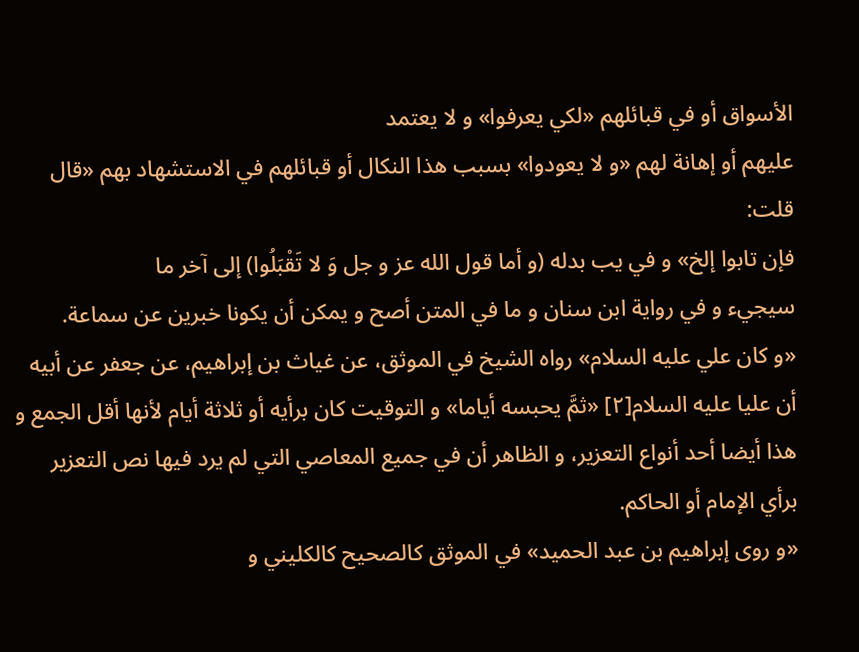الأسواق أو في قبائلهم «لكي يعرفوا» و لا يعتمد
عليهم أو إهانة لهم «و لا يعودوا» بسبب هذا النكال أو قبائلهم في الاستشهاد بهم «قال قلت:
فإن تابوا إلخ» و في يب بدله (و أما قول الله عز و جل وَ لا تَقْبَلُوا) إلى آخر ما
سيجيء و في رواية ابن سنان و ما في المتن أصح و يمكن أن يكونا خبرين عن سماعة.
«و كان علي عليه السلام» رواه الشيخ في الموثق، عن غياث بن إبراهيم، عن جعفر عن أبيه أن عليا عليه السلام[٢] «ثمَّ يحبسه أياما» و التوقيت كان برأيه أو ثلاثة أيام لأنها أقل الجمع و هذا أيضا أحد أنواع التعزير، و الظاهر أن في جميع المعاصي التي لم يرد فيها نص التعزير برأي الإمام أو الحاكم.
«و روى إبراهيم بن عبد الحميد» في الموثق كالصحيح كالكليني و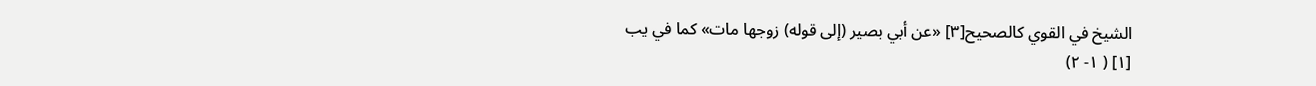الشيخ في القوي كالصحيح[٣] «عن أبي بصير (إلى قوله) زوجها مات» كما في يب
[١] ( ١- ٢)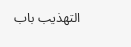التهذيب باب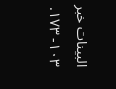البينات خبر ١٠٣- ١٧٣.